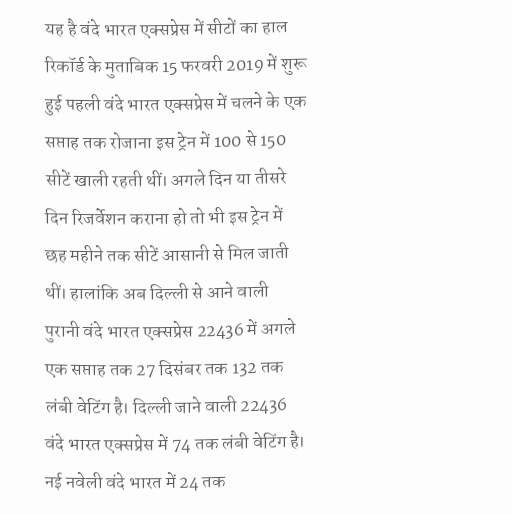यह है वंदे भारत एक्सप्रेस में सीटों का हाल
रिकॉर्ड के मुताबिक 15 फरवरी 2019 में शुरू हुई पहली वंदे भारत एक्सप्रेस में चलने के एक सप्ताह तक रोजाना इस ट्रेन में 100 से 150 सीटें खाली रहती थीं। अगले दिन या तीसरे दिन रिजर्वेशन कराना हो तो भी इस ट्रेन में छह महीने तक सीटें आसानी से मिल जाती थीं। हालांकि अब दिल्ली से आने वाली पुरानी वंदे भारत एक्सप्रेस 22436 में अगले एक सप्ताह तक 27 दिसंबर तक 132 तक लंबी वेटिंग है। दिल्ली जाने वाली 22436 वंदे भारत एक्सप्रेस में 74 तक लंबी वेटिंग है।
नई नवेली वंदे भारत में 24 तक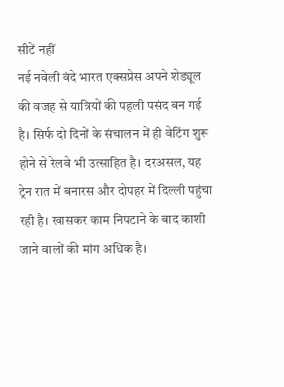सीटें नहीं
नई नवेली वंदे भारत एक्सप्रेस अपने शेड्यूल की वजह से यात्रियों की पहली पसंद बन गई है। सिर्फ दो दिनों के संचालन में ही वेटिंग शुरू होने से रेलवे भी उत्साहित है। दरअसल, यह ट्रेन रात में बनारस और दोपहर में दिल्ली पहुंचा रही है। खासकर काम निपटाने के बाद काशी जाने वालों की मांग अधिक है।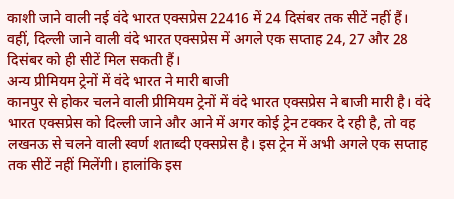काशी जाने वाली नई वंदे भारत एक्सप्रेस 22416 में 24 दिसंबर तक सीटें नहीं हैं। वहीं, दिल्ली जाने वाली वंदे भारत एक्सप्रेस में अगले एक सप्ताह 24, 27 और 28 दिसंबर को ही सीटें मिल सकती हैं।
अन्य प्रीमियम ट्रेनों में वंदे भारत ने मारी बाजी
कानपुर से होकर चलने वाली प्रीमियम ट्रेनों में वंदे भारत एक्सप्रेस ने बाजी मारी है। वंदे भारत एक्सप्रेस को दिल्ली जाने और आने में अगर कोई ट्रेन टक्कर दे रही है, तो वह लखनऊ से चलने वाली स्वर्ण शताब्दी एक्सप्रेस है। इस ट्रेन में अभी अगले एक सप्ताह तक सीटें नहीं मिलेंगी। हालांकि इस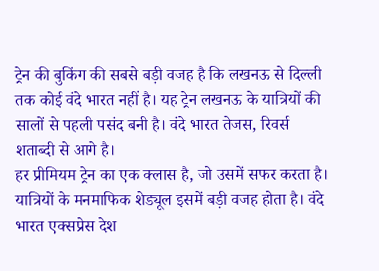ट्रेन की बुकिंग की सबसे बड़ी वजह है कि लखनऊ से दिल्ली तक कोई वंदे भारत नहीं है। यह ट्रेन लखनऊ के यात्रियों की सालों से पहली पसंद बनी है। वंदे भारत तेजस, रिवर्स शताब्दी से आगे है।
हर प्रीमियम ट्रेन का एक क्लास है, जो उसमें सफर करता है। यात्रियों के मनमाफिक शेड्यूल इसमें बड़ी वजह होता है। वंदे भारत एक्सप्रेस देश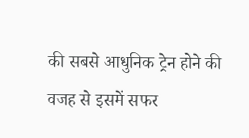की सबसे आधुनिक ट्रेन होने की वजह से इसमें सफर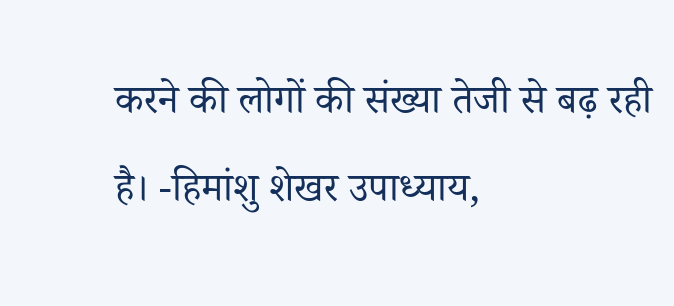करने की लोगों की संख्या तेजी से बढ़ रही है। -हिमांशु शेखर उपाध्याय,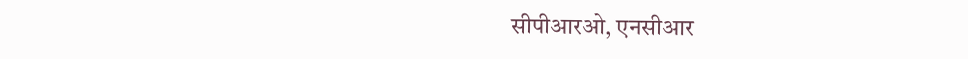सीपीआरओ, एनसीआर